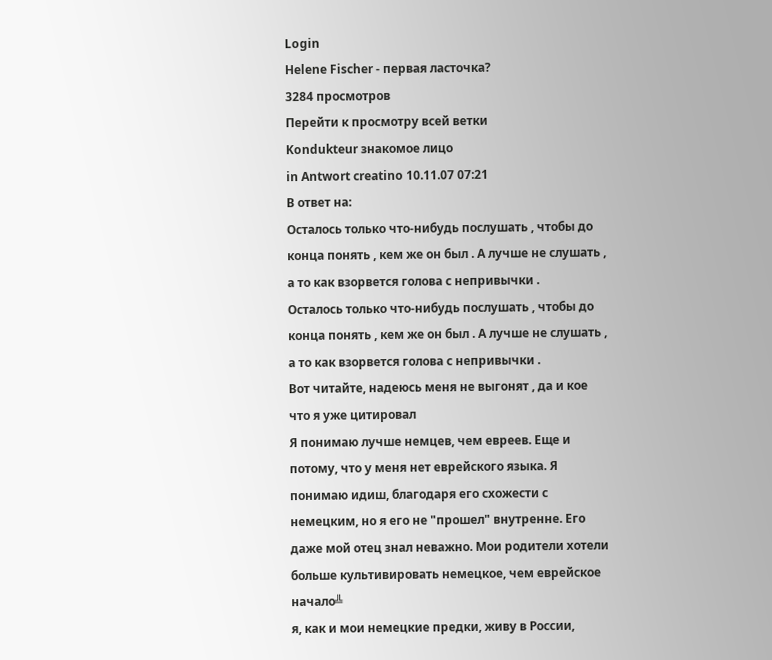Login
Helene Fischer - первая ласточка?
3284 просмотров
Перейти к просмотру всей ветки
Kondukteur знакомое лицо
in Antwort creatino 10.11.07 07:21
В ответ на:
Осталось только что-нибудь послушать , чтобы до конца понять , кем же он был . А лучше не слушать , а то как взорвется голова с непривычки .
Осталось только что-нибудь послушать , чтобы до конца понять , кем же он был . А лучше не слушать , а то как взорвется голова с непривычки .
Вот читайте, надеюсь меня не выгонят , да и кое что я уже цитировал
Я понимаю лучше немцев, чем евреев. Еще и потому, что у меня нет еврейского языка. Я понимаю идиш, благодаря его схожести с немецким, но я его не "прошел" внутренне. Его даже мой отец знал неважно. Мои родители хотели больше культивировать немецкое, чем еврейское начало╩
я, как и мои немецкие предки, живу в России,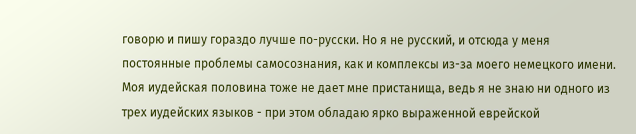говорю и пишу гораздо лучше по-русски. Но я не русский, и отсюда у меня
постоянные проблемы самосознания, как и комплексы из-за моего немецкого имени.
Моя иудейская половина тоже не дает мне пристанища, ведь я не знаю ни одного из
трех иудейских языков - при этом обладаю ярко выраженной еврейской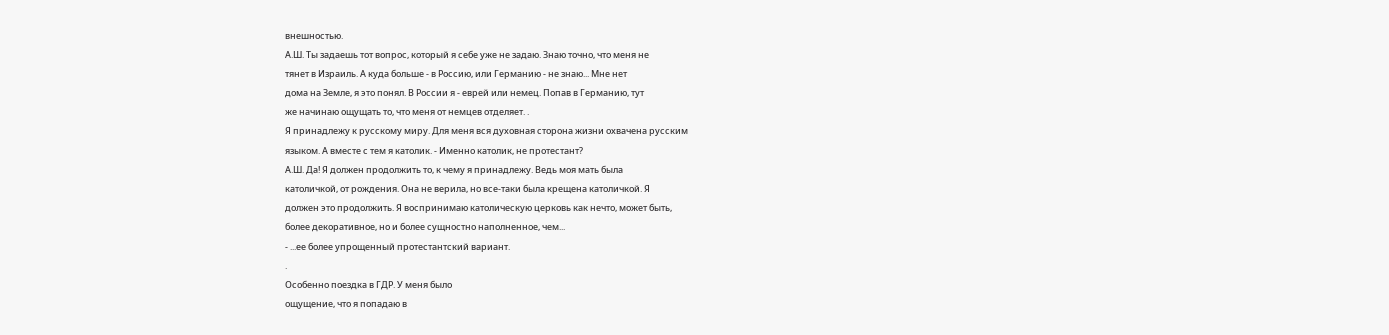внешностью.
А.Ш. Ты задаешь тот вопрос, который я себе уже не задаю. Знаю точно, что меня не
тянет в Израиль. А куда больше - в Россию, или Германию - не знаю... Мне нет
дома на Земле, я это понял. В России я - еврей или немец. Попав в Германию, тут
же начинаю ощущать то, что меня от немцев отделяет. .
Я принадлежу к русскому миру. Для меня вся духовная сторона жизни охвачена русским
языком. А вместе с тем я католик. - Именно католик, не протестант?
А.Ш. Да! Я должен продолжить то, к чему я принадлежу. Ведь моя мать была
католичкой, от рождения. Она не верила, но все-таки была крещена католичкой. Я
должен это продолжить. Я воспринимаю католическую церковь как нечто, может быть,
более декоративное, но и более сущностно наполненное, чем...
- ...ее более упрощенный протестантский вариант.
.
Особенно поездка в ГДР. У меня было
ощущение, что я попадаю в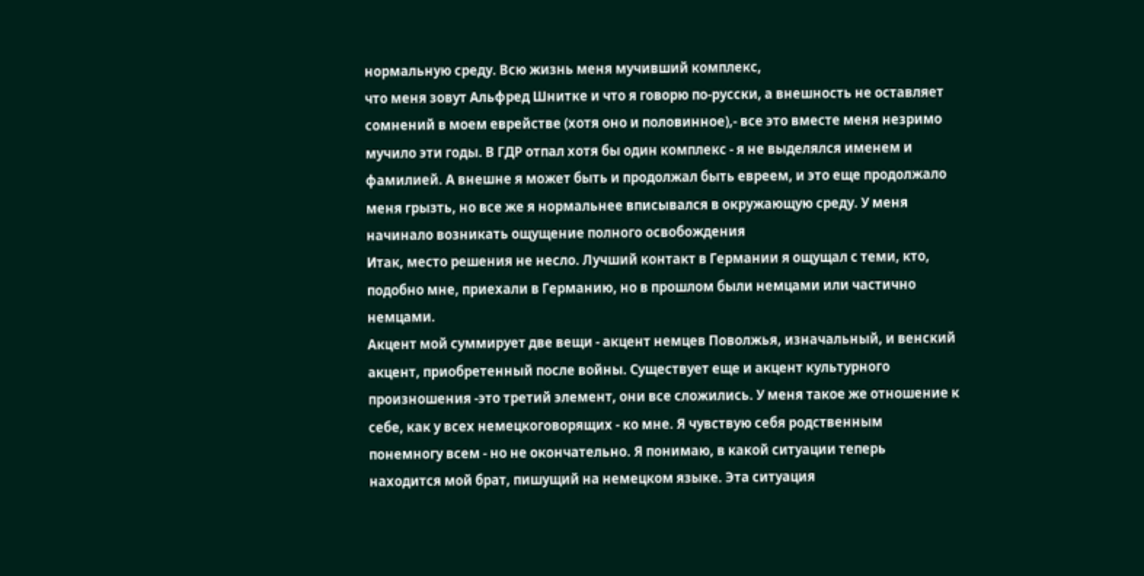нормальную среду. Всю жизнь меня мучивший комплекс,
что меня зовут Альфред Шнитке и что я говорю по-русски, а внешность не оставляет
сомнений в моем еврействе (хотя оно и половинное),- все это вместе меня незримо
мучило эти годы. В ГДР отпал хотя бы один комплекс - я не выделялся именем и
фамилией. А внешне я может быть и продолжал быть евреем, и это еще продолжало
меня грызть, но все же я нормальнее вписывался в окружающую среду. У меня
начинало возникать ощущение полного освобождения
Итак, место решения не несло. Лучший контакт в Германии я ощущал с теми, кто,
подобно мне, приехали в Германию, но в прошлом были немцами или частично
немцами.
Акцент мой суммирует две вещи - акцент немцев Поволжья, изначальный, и венский
акцент, приобретенный после войны. Существует еще и акцент культурного
произношения -это третий элемент, они все сложились. У меня такое же отношение к
себе, как у всех немецкоговорящих - ко мне. Я чувствую себя родственным
понемногу всем - но не окончательно. Я понимаю, в какой ситуации теперь
находится мой брат, пишущий на немецком языке. Эта ситуация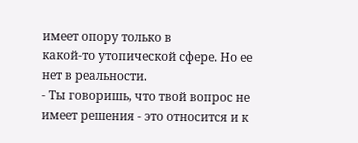имеет опору только в
какой-то утопической сфере. Но ее нет в реальности.
- Ты говоришь, что твой вопрос не имеет решения - это относится и к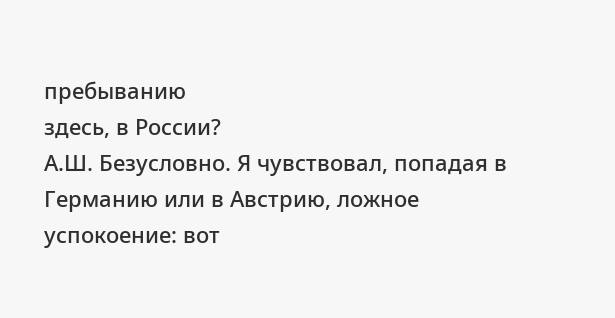пребыванию
здесь, в России?
А.Ш. Безусловно. Я чувствовал, попадая в Германию или в Австрию, ложное
успокоение: вот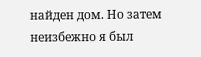найден дом. Но затем неизбежно я был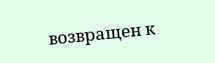возвращен к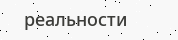реальности